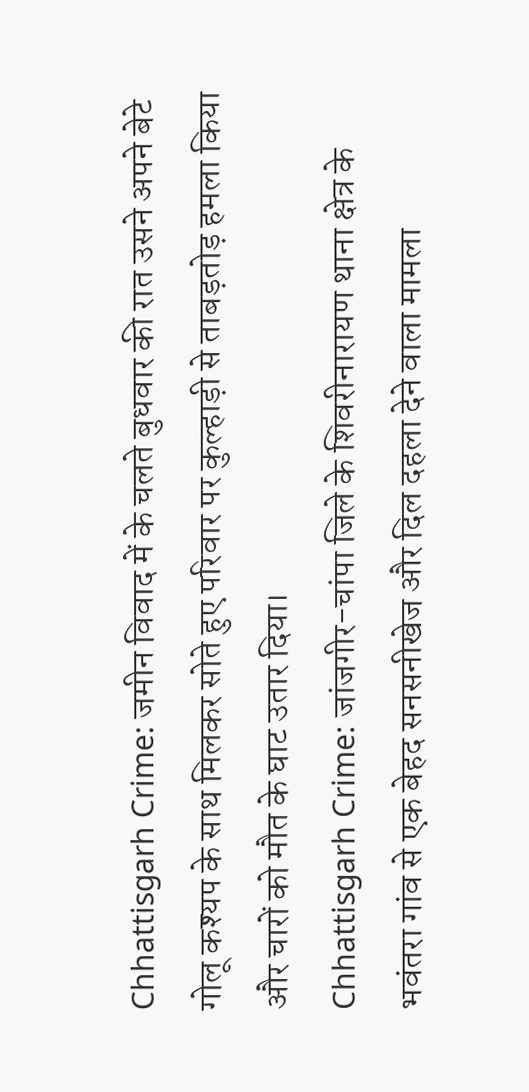Chhattisgarh Crime: जमीन विवाद में के चलते बुधवार की रात उसने अपने बेटे गोलू कश्यप के साथ मिलकर सोते हुए परिवार पर कुल्हाड़ी से ताबड़तोड़ हमला किया और चारों को मौत के घाट उतार दिया।
Chhattisgarh Crime: जांजगीर-चांपा जिले के शिवरीनारायण थाना क्षेत्र के भवंतरा गांव से एक बेहद सनसनीखेज और दिल दहला देने वाला मामला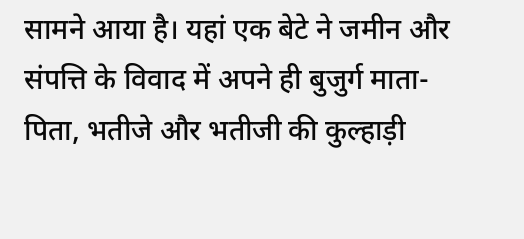सामने आया है। यहां एक बेटे ने जमीन और संपत्ति के विवाद में अपने ही बुजुर्ग माता-पिता, भतीजे और भतीजी की कुल्हाड़ी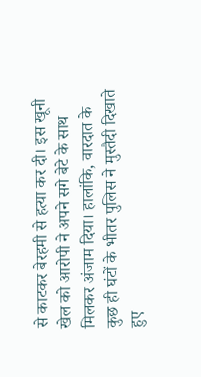से काटकर बेरहमी से हत्या कर दी। इस खूनी खेल को आरोपी ने अपने सगे बेटे के साथ मिलकर अंजाम दिया। हालांकि, वारदात के कुछ ही घंटों के भीतर पुलिस ने मुस्तैदी दिखाते हुए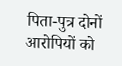पिता-पुत्र दोनों आरोपियों को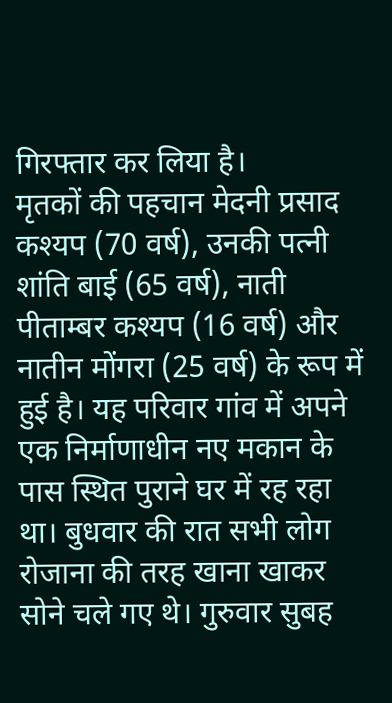गिरफ्तार कर लिया है।
मृतकों की पहचान मेदनी प्रसाद कश्यप (70 वर्ष), उनकी पत्नी शांति बाई (65 वर्ष), नाती पीताम्बर कश्यप (16 वर्ष) और नातीन मोंगरा (25 वर्ष) के रूप में हुई है। यह परिवार गांव में अपने एक निर्माणाधीन नए मकान के पास स्थित पुराने घर में रह रहा था। बुधवार की रात सभी लोग रोजाना की तरह खाना खाकर सोने चले गए थे। गुरुवार सुबह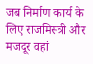जब निर्माण कार्य के लिए राजमिस्त्री और मजदूर वहां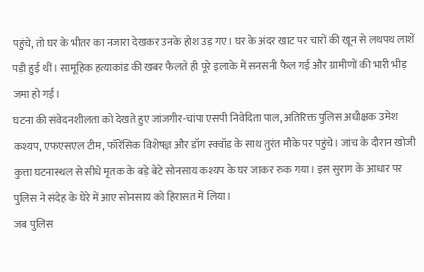पहुंचे, तो घर के भीतर का नजारा देखकर उनके होश उड़ गए। घर के अंदर खाट पर चारों की खून से लथपथ लाशें पड़ी हुई थीं। सामूहिक हत्याकांड की खबर फैलते ही पूरे इलाके में सनसनी फैल गई और ग्रामीणों की भारी भीड़ जमा हो गई।
घटना की संवेदनशीलता को देखते हुए जांजगीर-चांपा एसपी निवेदिता पाल, अतिरिक्त पुलिस अधीक्षक उमेश कश्यप, एफएसएल टीम, फॉरेंसिक विशेषज्ञ और डॉग स्क्वॉड के साथ तुरंत मौके पर पहुंचे। जांच के दौरान खोजी कुत्ता घटनास्थल से सीधे मृतक के बड़े बेटे सोनसाय कश्यप के घर जाकर रुक गया। इस सुराग के आधार पर पुलिस ने संदेह के घेरे में आए सोनसाय को हिरासत में लिया।
जब पुलिस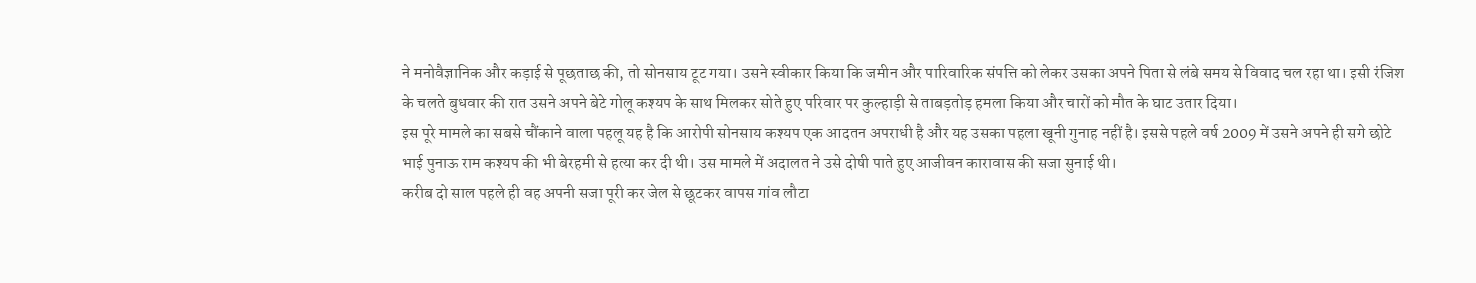ने मनोवैज्ञानिक और कड़ाई से पूछताछ की, तो सोनसाय टूट गया। उसने स्वीकार किया कि जमीन और पारिवारिक संपत्ति को लेकर उसका अपने पिता से लंबे समय से विवाद चल रहा था। इसी रंजिश के चलते बुधवार की रात उसने अपने बेटे गोलू कश्यप के साथ मिलकर सोते हुए परिवार पर कुल्हाड़ी से ताबड़तोड़ हमला किया और चारों को मौत के घाट उतार दिया।
इस पूरे मामले का सबसे चौंकाने वाला पहलू यह है कि आरोपी सोनसाय कश्यप एक आदतन अपराधी है और यह उसका पहला खूनी गुनाह नहीं है। इससे पहले वर्ष 2009 में उसने अपने ही सगे छोटे भाई पुनाऊ राम कश्यप की भी बेरहमी से हत्या कर दी थी। उस मामले में अदालत ने उसे दोषी पाते हुए आजीवन कारावास की सजा सुनाई थी।
करीब दो साल पहले ही वह अपनी सजा पूरी कर जेल से छूटकर वापस गांव लौटा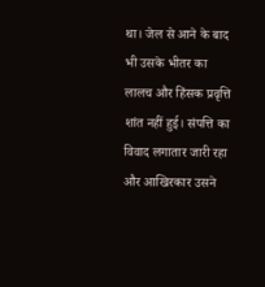था। जेल से आने के बाद भी उसके भीतर का लालच और हिंसक प्रवृत्ति शांत नहीं हुई। संपत्ति का विवाद लगातार जारी रहा और आखिरकार उसने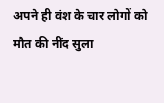अपने ही वंश के चार लोगों को मौत की नींद सुला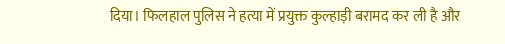दिया। फिलहाल पुलिस ने हत्या में प्रयुक्त कुल्हाड़ी बरामद कर ली है और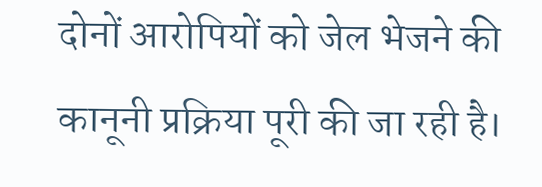दोनों आरोपियों को जेल भेजने की कानूनी प्रक्रिया पूरी की जा रही है।